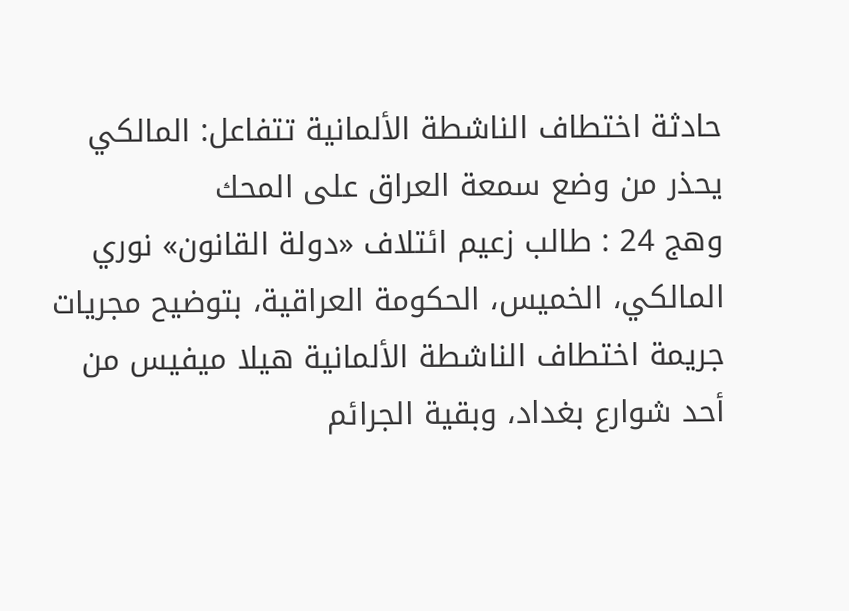حادثة اختطاف الناشطة الألمانية تتفاعل: المالكي يحذر من وضع سمعة العراق على المحك
وهج 24 : طالب زعيم ائتلاف «دولة القانون» نوري المالكي، الخميس، الحكومة العراقية، بتوضيح مجريات جريمة اختطاف الناشطة الألمانية هيلا ميفيس من أحد شوارع بغداد، وبقية الجرائم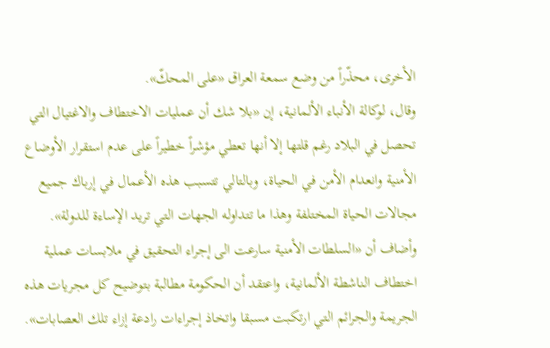الأخرى، محذّراً من وضع سمعة العراق «على المحكّ».
وقال، لوكالة الأنباء الألمانية، إن «بلا شك أن عمليات الاختطاف والاغتيال التي تحصل في البلاد رغم قلتها إلا أنها تعطي مؤشراً خطيراً على عدم استقرار الأوضاع الأمنية وانعدام الأمن في الحياة، وبالتالي تتسبب هذه الأعمال في إرباك جميع مجالات الحياة المختلفة وهذا ما تتداوله الجهات التي تريد الإساءة للدولة».
وأضاف أن «السلطات الأمنية سارعت الى إجراء التحقيق في ملابسات عملية اختطاف الناشطة الألمانية، واعتقد أن الحكومة مطالبة بتوضيح كل مجريات هذه الجريمة والجرائم التي ارتكبت مسبقا واتخاذ إجراءات رادعة إزاء تلك العصابات».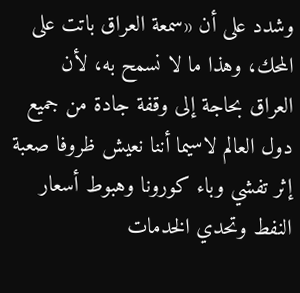وشدد على أن «سمعة العراق باتت على المحك، وهذا ما لا نسمح به، لأن العراق بحاجة إلى وقفة جادة من جميع دول العالم لاسيما أننا نعيش ظروفا صعبة إثر تفشي وباء كورونا وهبوط أسعار النفط وتحدي الخدمات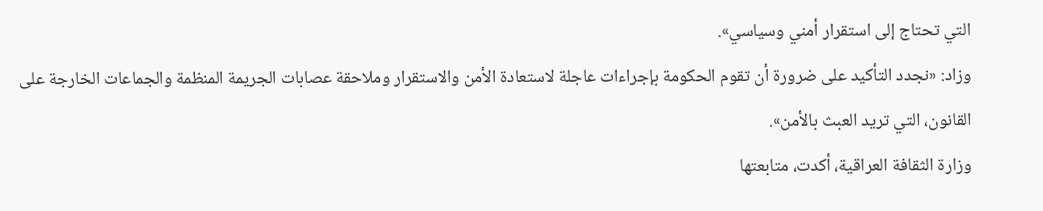التي تحتاج إلى استقرار أمني وسياسي».
وزاد: «نجدد التأكيد على ضرورة أن تقوم الحكومة بإجراءات عاجلة لاستعادة الأمن والاستقرار وملاحقة عصابات الجريمة المنظمة والجماعات الخارجة على القانون، التي تريد العبث بالأمن».
وزارة الثقافة العراقية، أكدت، متابعتها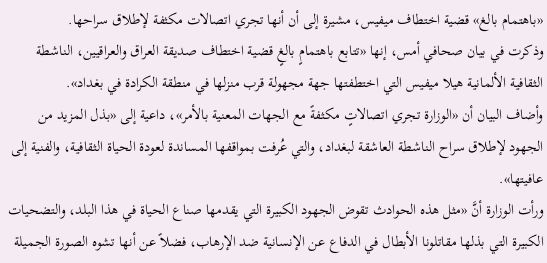«باهتمام بالغ» قضية اختطاف ميفيس، مشيرة إلى أن أنها تجري اتصالات مكثفة لإطلاق سراحها.
وذكرت في بيان صحافي أمس، إنها «تتابع باهتمامٍ بالغٍ قضية اختطاف صديقة العراق والعراقيين، الناشطة الثقافية الألمانية هيلا ميفيس التي اختطفتها جهة مجهولة قرب منزلها في منطقة الكرادة في بغداد».
وأضاف البيان أن «الوزارة تجري اتصالاتٍ مكثفةً مع الجهات المعنية بالأمر»، داعية إلى «بذل المزيد من الجهود لإطلاق سراح الناشطة العاشقة لبغداد، والتي عُرفت بمواقفها المساندة لعودة الحياة الثقافية، والفنية إلى عافيتها».
ورأت الوزارة أنَّ «مثل هذه الحوادث تقوض الجهود الكبيرة التي يقدمها صناع الحياة في هذا البلد، والتضحيات الكبيرة التي بذلها مقاتلونا الأبطال في الدفاع عن الإنسانية ضد الإرهاب، فضلاً عن أنها تشوه الصورة الجميلة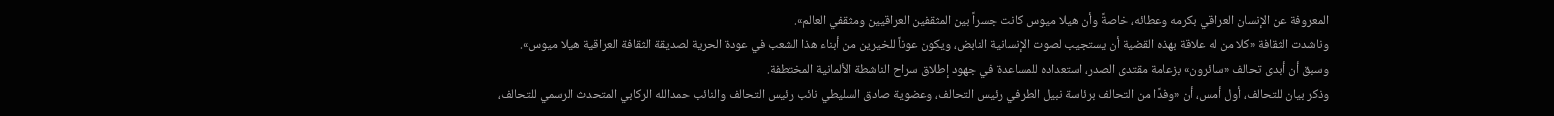المعروفة عن الإنسان العراقي بكرمه وعطائه، خاصةً وأن هيلا ميوس كانت جسراً بين المثقفين العراقيين ومثقفي العالم».
وناشدت الثقافة «كلا من له علاقة بهذه القضية أن يستجيب لصوت الإنسانية النابض، ويكون عوناً للخيرين من أبناء هذا الشعب في عودة الحرية لصديقة الثقافة العراقية هيلا ميوس».
وسبق أن أبدى تحالف «سائرون» بزعامة مقتدى الصدر، استعداده للمساعدة في جهود إطلاق سراح الناشطة الألمانية المختطفة.
وذكر بيان للتحالف، أول أمس، أن «وفدًا من التحالف برئاسة نبيل الطرفي رئيس التحالف، وعضوية صادق السليطي نائب رئيس التحالف والنائب حمدالله الركابي المتحدث الرسمي للتحالف،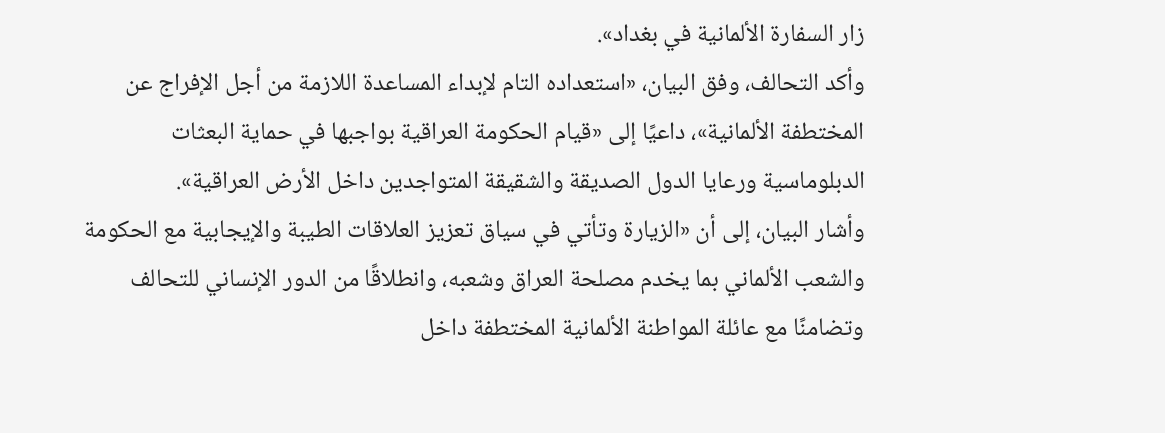زار السفارة الألمانية في بغداد».
وأكد التحالف، وفق البيان، «استعداده التام لإبداء المساعدة اللازمة من أجل الإفراج عن المختطفة الألمانية»، داعيًا إلى «قيام الحكومة العراقية بواجبها في حماية البعثات الدبلوماسية ورعايا الدول الصديقة والشقيقة المتواجدين داخل الأرض العراقية».
وأشار البيان، إلى أن «الزيارة وتأتي في سياق تعزيز العلاقات الطيبة والإيجابية مع الحكومة والشعب الألماني بما يخدم مصلحة العراق وشعبه، وانطلاقًا من الدور الإنساني للتحالف وتضامنًا مع عائلة المواطنة الألمانية المختطفة داخل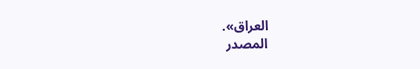العراق».
المصدر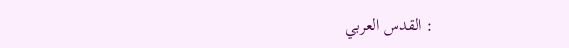: القدس العربي